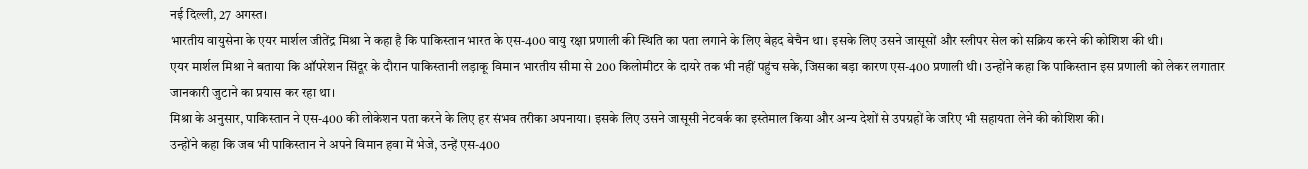नई दिल्ली, 27 अगस्त।
भारतीय वायुसेना के एयर मार्शल जीतेंद्र मिश्रा ने कहा है कि पाकिस्तान भारत के एस-400 वायु रक्षा प्रणाली की स्थिति का पता लगाने के लिए बेहद बेचैन था। इसके लिए उसने जासूसों और स्लीपर सेल को सक्रिय करने की कोशिश की थी।
एयर मार्शल मिश्रा ने बताया कि ऑपरेशन सिंदूर के दौरान पाकिस्तानी लड़ाकू विमान भारतीय सीमा से 200 किलोमीटर के दायरे तक भी नहीं पहुंच सके, जिसका बड़ा कारण एस-400 प्रणाली थी। उन्होंने कहा कि पाकिस्तान इस प्रणाली को लेकर लगातार जानकारी जुटाने का प्रयास कर रहा था।
मिश्रा के अनुसार, पाकिस्तान ने एस-400 की लोकेशन पता करने के लिए हर संभव तरीका अपनाया। इसके लिए उसने जासूसी नेटवर्क का इस्तेमाल किया और अन्य देशों से उपग्रहों के जरिए भी सहायता लेने की कोशिश की।
उन्होंने कहा कि जब भी पाकिस्तान ने अपने विमान हवा में भेजे, उन्हें एस-400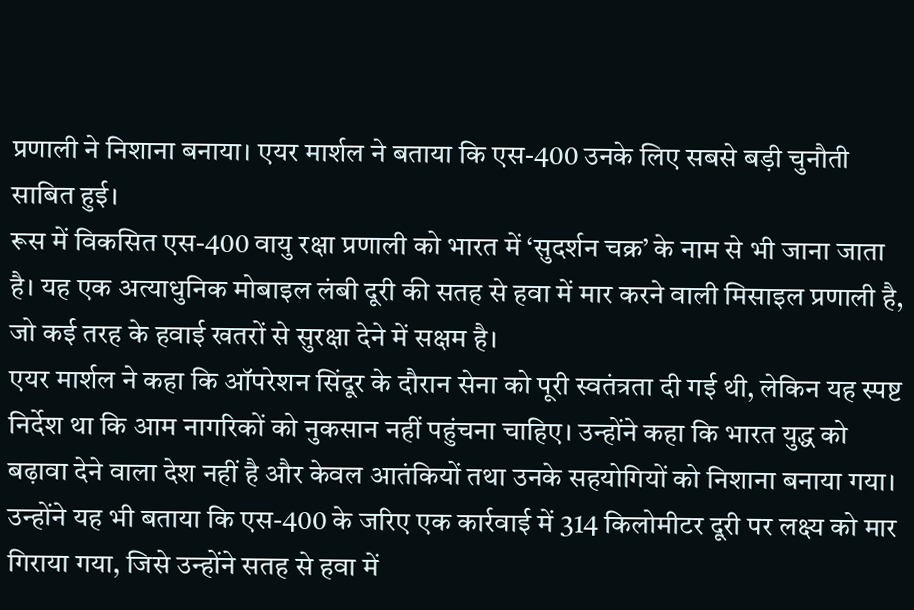प्रणाली ने निशाना बनाया। एयर मार्शल ने बताया कि एस-400 उनके लिए सबसे बड़ी चुनौती साबित हुई।
रूस में विकसित एस-400 वायु रक्षा प्रणाली को भारत में ‘सुदर्शन चक्र’ के नाम से भी जाना जाता है। यह एक अत्याधुनिक मोबाइल लंबी दूरी की सतह से हवा में मार करने वाली मिसाइल प्रणाली है, जो कई तरह के हवाई खतरों से सुरक्षा देने में सक्षम है।
एयर मार्शल ने कहा कि ऑपरेशन सिंदूर के दौरान सेना को पूरी स्वतंत्रता दी गई थी, लेकिन यह स्पष्ट निर्देश था कि आम नागरिकों को नुकसान नहीं पहुंचना चाहिए। उन्होंने कहा कि भारत युद्ध को बढ़ावा देने वाला देश नहीं है और केवल आतंकियों तथा उनके सहयोगियों को निशाना बनाया गया।
उन्होंने यह भी बताया कि एस-400 के जरिए एक कार्रवाई में 314 किलोमीटर दूरी पर लक्ष्य को मार गिराया गया, जिसे उन्होंने सतह से हवा में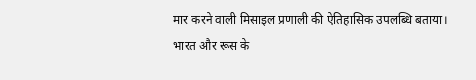मार करने वाली मिसाइल प्रणाली की ऐतिहासिक उपलब्धि बताया।
भारत और रूस के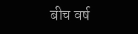बीच वर्ष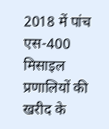2018 में पांच एस-400 मिसाइल प्रणालियों की खरीद के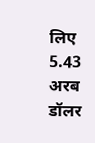लिए 5.43 अरब डॉलर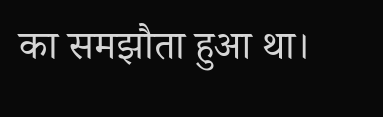का समझौता हुआ था।